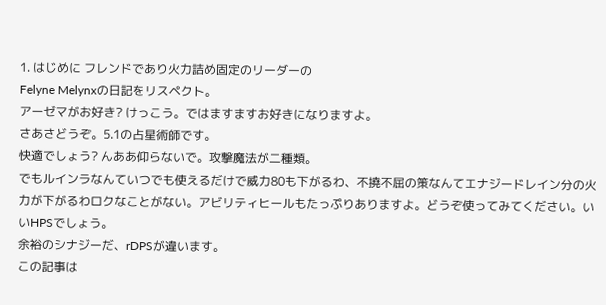1. はじめに フレンドであり火力詰め固定のリーダーの
Felyne Melynxの日記をリスペクト。
アーゼマがお好き? けっこう。ではますますお好きになりますよ。
さあさどうぞ。5.1の占星術師です。
快適でしょう? んああ仰らないで。攻撃魔法が二種類。
でもルインラなんていつでも使えるだけで威力80も下がるわ、不撓不屈の策なんてエナジードレイン分の火力が下がるわロクなことがない。アビリティヒールもたっぷりありますよ。どうぞ使ってみてください。いいHPSでしょう。
余裕のシナジーだ、rDPSが違います。
この記事は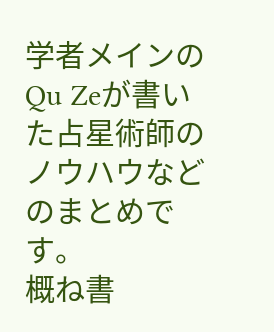学者メインのQu Zeが書いた占星術師のノウハウなどのまとめです。
概ね書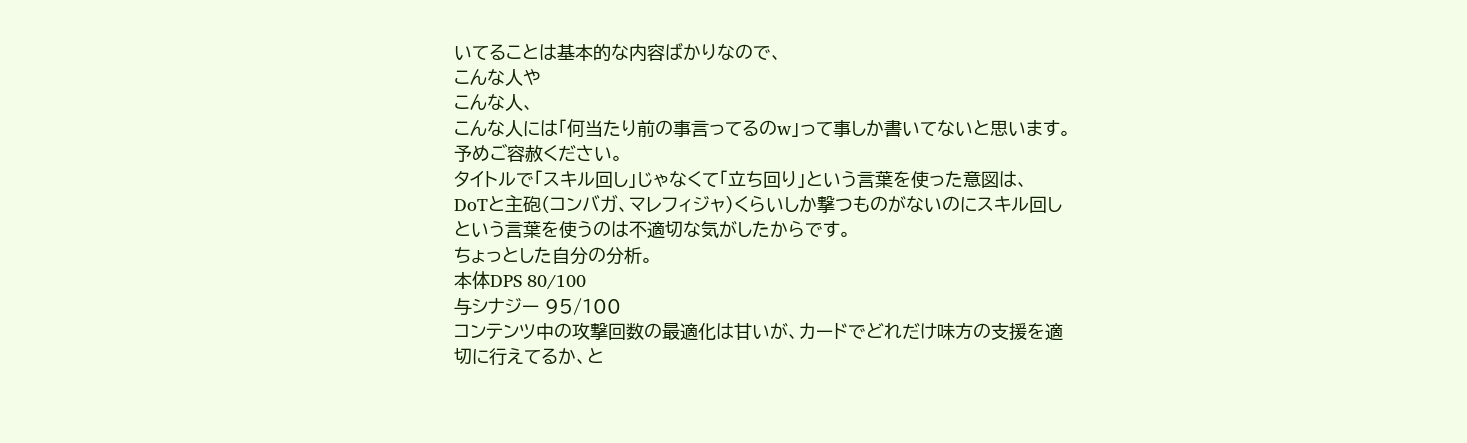いてることは基本的な内容ばかりなので、
こんな人や
こんな人、
こんな人には「何当たり前の事言ってるのw」って事しか書いてないと思います。予めご容赦ください。
タイトルで「スキル回し」じゃなくて「立ち回り」という言葉を使った意図は、
DoTと主砲(コンバガ、マレフィジャ)くらいしか撃つものがないのにスキル回しという言葉を使うのは不適切な気がしたからです。
ちょっとした自分の分析。
本体DPS 80/100
与シナジー 95/100
コンテンツ中の攻撃回数の最適化は甘いが、カードでどれだけ味方の支援を適切に行えてるか、と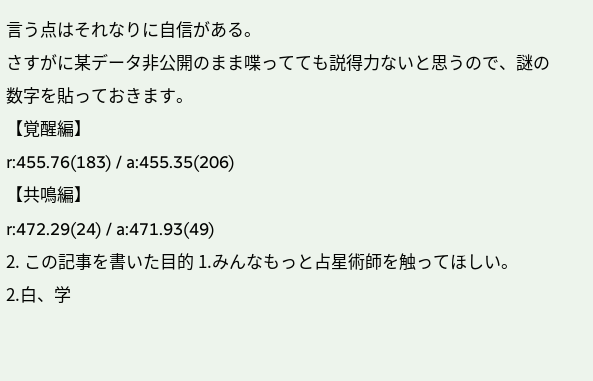言う点はそれなりに自信がある。
さすがに某データ非公開のまま喋ってても説得力ないと思うので、謎の数字を貼っておきます。
【覚醒編】
r:455.76(183) / a:455.35(206)
【共鳴編】
r:472.29(24) / a:471.93(49)
2. この記事を書いた目的 1.みんなもっと占星術師を触ってほしい。
2.白、学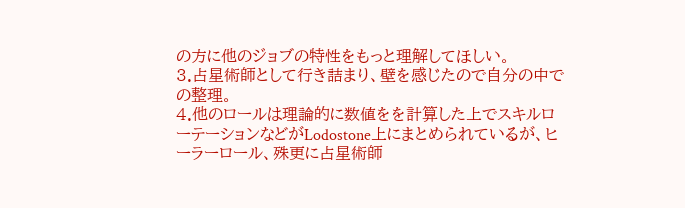の方に他のジョブの特性をもっと理解してほしい。
3.占星術師として行き詰まり、壁を感じたので自分の中での整理。
4.他のロールは理論的に数値をを計算した上でスキルローテーションなどがLodostone上にまとめられているが、ヒーラーロール、殊更に占星術師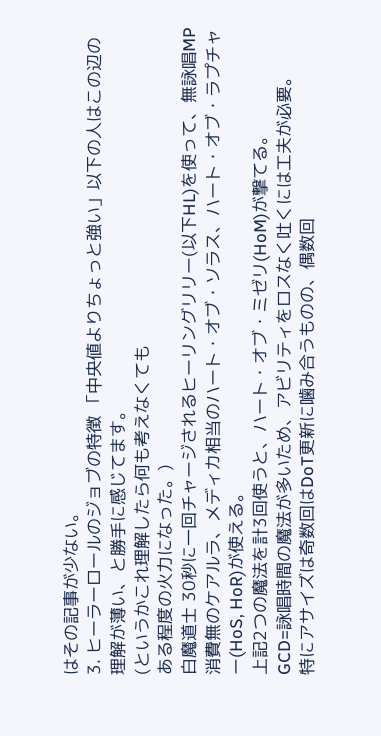はその記事が少ない。
3. ヒーラーロールのジョブの特徴 「中央値よりちょっと強い」以下の人はこの辺の理解が薄い、と勝手に感じてます。
(というかこれ理解したら何も考えなくても
ある程度の火力になった。)
白魔道士 30秒に一回チャージされるヒーリングリリー(以下HL)を使って、無詠唱MP消費無のケアルラ、メディカ相当のハート・オブ・ソラス、ハート・オブ・ラプチャー(HoS, HoR)が使える。
上記2つの魔法を計3回使うと、ハート・オブ・ミゼリ(HoM)が撃てる。
GCD=詠唱時間の魔法が多いため、アビリティをロスなく吐くには工夫が必要。
特にアサイズは奇数回はDoT更新に噛み合うものの、偶数回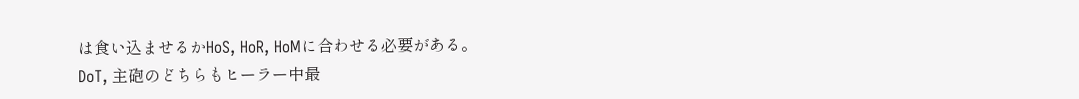は食い込ませるかHoS, HoR, HoMに合わせる必要がある。
DoT, 主砲のどちらもヒーラー中最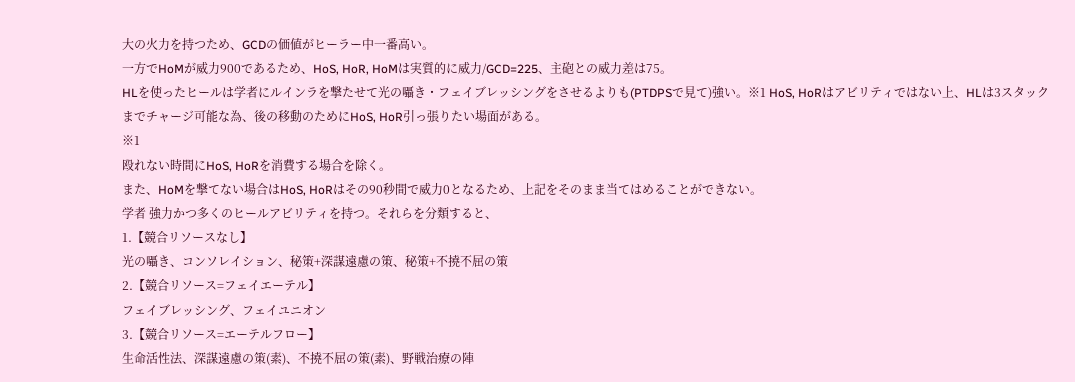大の火力を持つため、GCDの価値がヒーラー中一番高い。
一方でHoMが威力900であるため、HoS, HoR, HoMは実質的に威力/GCD=225、主砲との威力差は75。
HLを使ったヒールは学者にルインラを撃たせて光の囁き・フェイブレッシングをさせるよりも(PTDPSで見て)強い。※1 HoS, HoRはアビリティではない上、HLは3スタックまでチャージ可能な為、後の移動のためにHoS, HoR引っ張りたい場面がある。
※1
殴れない時間にHoS, HoRを消費する場合を除く。
また、HoMを撃てない場合はHoS, HoRはその90秒間で威力0となるため、上記をそのまま当てはめることができない。
学者 強力かつ多くのヒールアビリティを持つ。それらを分類すると、
1.【競合リソースなし】
光の囁き、コンソレイション、秘策+深謀遠慮の策、秘策+不撓不屈の策
2.【競合リソース=フェイエーテル】
フェイブレッシング、フェイユニオン
3.【競合リソース=エーテルフロー】
生命活性法、深謀遠慮の策(素)、不撓不屈の策(素)、野戦治療の陣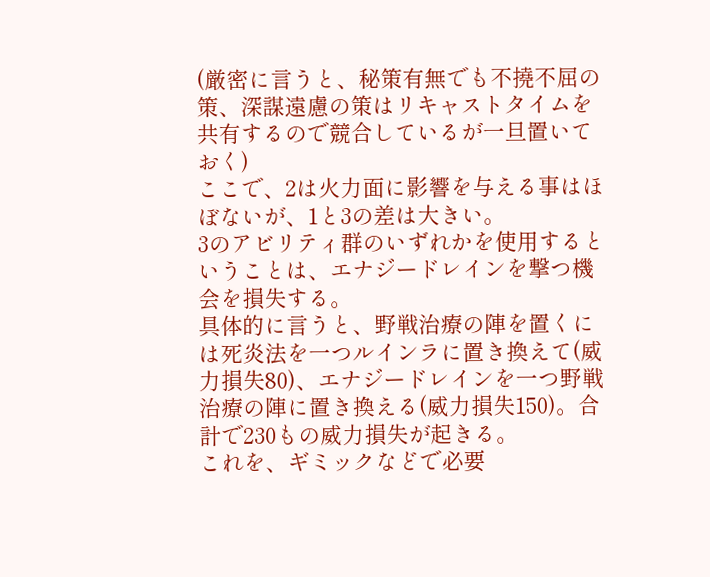(厳密に言うと、秘策有無でも不撓不屈の策、深謀遠慮の策はリキャストタイムを共有するので競合しているが一旦置いておく)
ここで、2は火力面に影響を与える事はほぼないが、1と3の差は大きい。
3のアビリティ群のいずれかを使用するということは、エナジードレインを撃つ機会を損失する。
具体的に言うと、野戦治療の陣を置くには死炎法を一つルインラに置き換えて(威力損失80)、エナジードレインを一つ野戦治療の陣に置き換える(威力損失150)。合計で230もの威力損失が起きる。
これを、ギミックなどで必要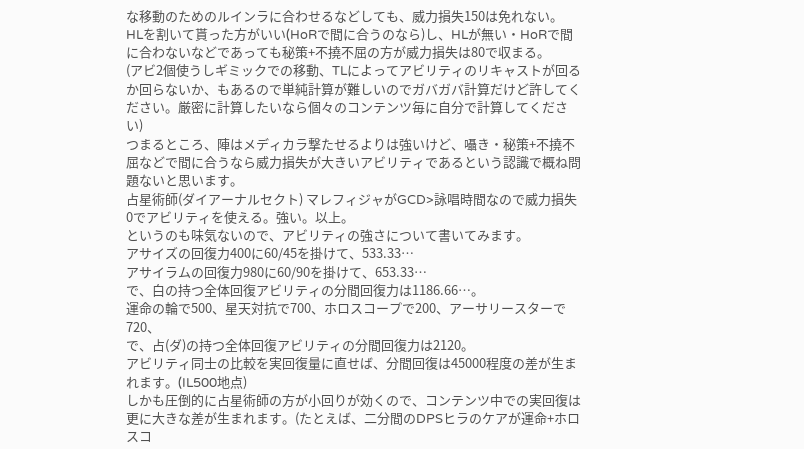な移動のためのルインラに合わせるなどしても、威力損失150は免れない。
HLを割いて貰った方がいい(HoRで間に合うのなら)し、HLが無い・HoRで間に合わないなどであっても秘策+不撓不屈の方が威力損失は80で収まる。
(アビ2個使うしギミックでの移動、TLによってアビリティのリキャストが回るか回らないか、もあるので単純計算が難しいのでガバガバ計算だけど許してください。厳密に計算したいなら個々のコンテンツ毎に自分で計算してください)
つまるところ、陣はメディカラ撃たせるよりは強いけど、囁き・秘策+不撓不屈などで間に合うなら威力損失が大きいアビリティであるという認識で概ね問題ないと思います。
占星術師(ダイアーナルセクト) マレフィジャがGCD>詠唱時間なので威力損失0でアビリティを使える。強い。以上。
というのも味気ないので、アビリティの強さについて書いてみます。
アサイズの回復力400に60/45を掛けて、533.33…
アサイラムの回復力980に60/90を掛けて、653.33…
で、白の持つ全体回復アビリティの分間回復力は1186.66…。
運命の輪で500、星天対抗で700、ホロスコープで200、アーサリースターで720、
で、占(ダ)の持つ全体回復アビリティの分間回復力は2120。
アビリティ同士の比較を実回復量に直せば、分間回復は45000程度の差が生まれます。(IL500地点)
しかも圧倒的に占星術師の方が小回りが効くので、コンテンツ中での実回復は更に大きな差が生まれます。(たとえば、二分間のDPSヒラのケアが運命+ホロスコ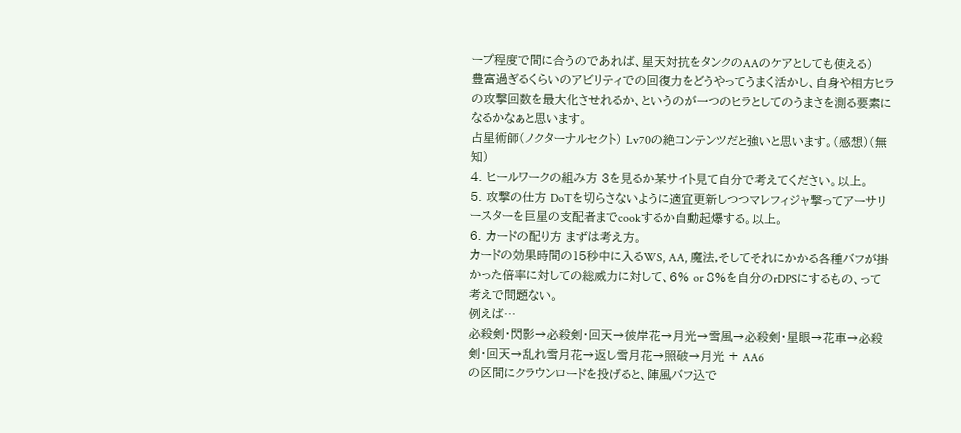ープ程度で間に合うのであれば、星天対抗をタンクのAAのケアとしても使える)
豊富過ぎるくらいのアビリティでの回復力をどうやってうまく活かし、自身や相方ヒラの攻撃回数を最大化させれるか、というのが一つのヒラとしてのうまさを測る要素になるかなぁと思います。
占星術師(ノクターナルセクト) Lv70の絶コンテンツだと強いと思います。(感想)(無知)
4. ヒールワークの組み方 3を見るか某サイト見て自分で考えてください。以上。
5. 攻撃の仕方 DoTを切らさないように適宜更新しつつマレフィジャ撃ってアーサリースターを巨星の支配者までcookするか自動起爆する。以上。
6. カードの配り方 まずは考え方。
カードの効果時間の15秒中に入るWS, AA, 魔法,そしてそれにかかる各種バフが掛かった倍率に対しての総威力に対して、6% or 8%を自分のrDPSにするもの、って考えで問題ない。
例えば…
必殺剣・閃影→必殺剣・回天→彼岸花→月光→雪風→必殺剣・星眼→花車→必殺剣・回天→乱れ雪月花→返し雪月花→照破→月光 + AA6
の区間にクラウンロードを投げると、陣風バフ込で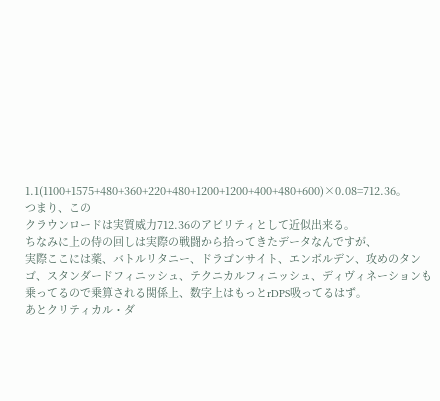1.1(1100+1575+480+360+220+480+1200+1200+400+480+600)×0.08=712.36。
つまり、この
クラウンロードは実質威力712.36のアビリティとして近似出来る。
ちなみに上の侍の回しは実際の戦闘から拾ってきたデータなんですが、
実際ここには薬、バトルリタニー、ドラゴンサイト、エンボルデン、攻めのタンゴ、スタンダードフィニッシュ、テクニカルフィニッシュ、ディヴィネーションも乗ってるので乗算される関係上、数字上はもっとrDPS吸ってるはず。
あとクリティカル・ダ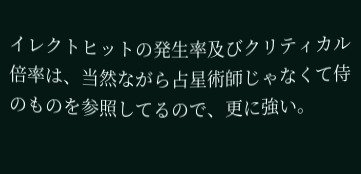イレクトヒットの発生率及びクリティカル倍率は、当然ながら占星術師じゃなくて侍のものを参照してるので、更に強い。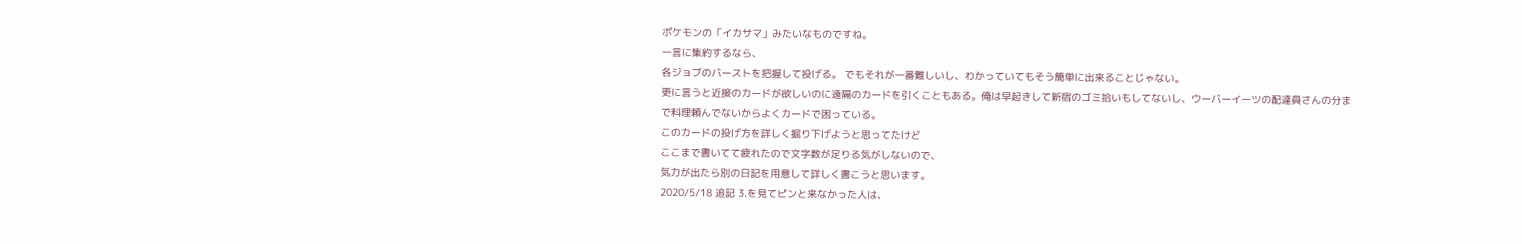ポケモンの「イカサマ」みたいなものですね。
一言に集約するなら、
各ジョブのバーストを把握して投げる。 でもそれが一番難しいし、わかっていてもそう簡単に出来ることじゃない。
更に言うと近接のカードが欲しいのに遠隔のカードを引くこともある。俺は早起きして新宿のゴミ拾いもしてないし、ウーバーイーツの配達員さんの分まで料理頼んでないからよくカードで困っている。
このカードの投げ方を詳しく掘り下げようと思ってたけど
ここまで書いてて疲れたので文字数が足りる気がしないので、
気力が出たら別の日記を用意して詳しく書こうと思います。
2020/5/18 追記 3.を見てピンと来なかった人は、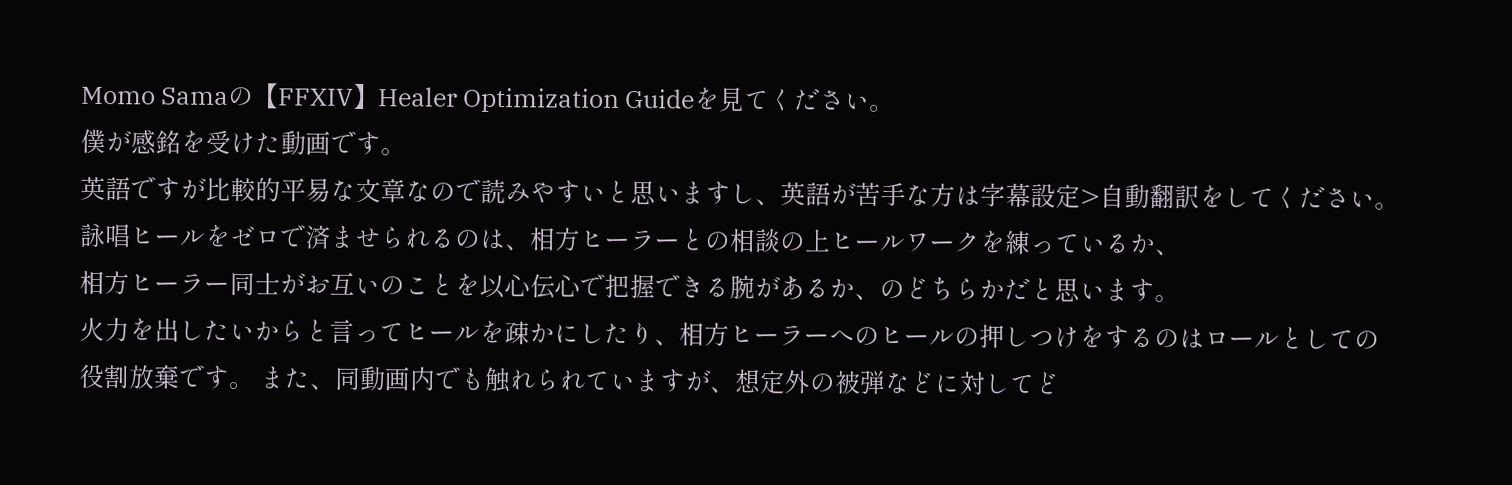Momo Samaの【FFXIV】Healer Optimization Guideを見てください。
僕が感銘を受けた動画です。
英語ですが比較的平易な文章なので読みやすいと思いますし、英語が苦手な方は字幕設定>自動翻訳をしてください。
詠唱ヒールをゼロで済ませられるのは、相方ヒーラーとの相談の上ヒールワークを練っているか、
相方ヒーラー同士がお互いのことを以心伝心で把握できる腕があるか、のどちらかだと思います。
火力を出したいからと言ってヒールを疎かにしたり、相方ヒーラーへのヒールの押しつけをするのはロールとしての役割放棄です。 また、同動画内でも触れられていますが、想定外の被弾などに対してど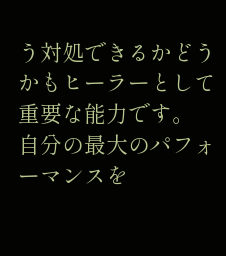う対処できるかどうかもヒーラーとして重要な能力です。
自分の最大のパフォーマンスを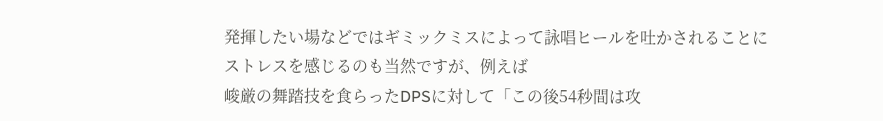発揮したい場などではギミックミスによって詠唱ヒールを吐かされることにストレスを感じるのも当然ですが、例えば
峻厳の舞踏技を食らったDPSに対して「この後54秒間は攻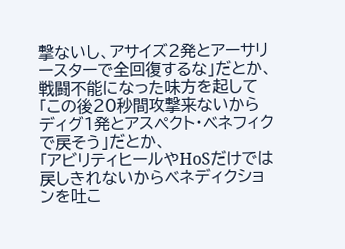撃ないし、アサイズ2発とアーサリースターで全回復するな」だとか、
戦闘不能になった味方を起して「この後20秒間攻撃来ないからディグ1発とアスペクト・ベネフィクで戻そう」だとか、
「アビリティヒールやHoSだけでは戻しきれないからベネディクションを吐こ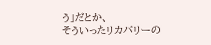う」だとか、
そういったリカバリーの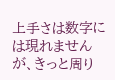上手さは数字には現れませんが、きっと周り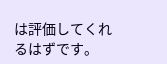は評価してくれるはずです。